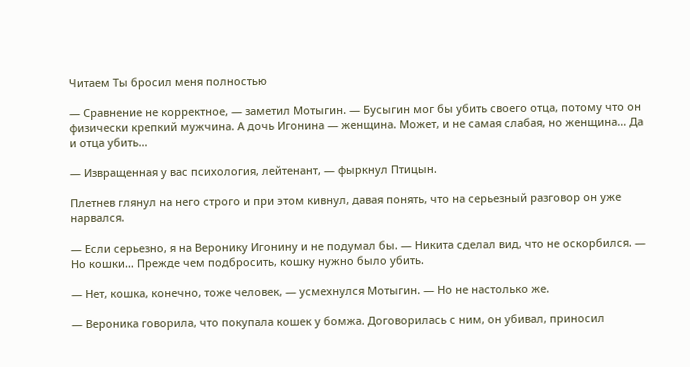Читаем Ты бросил меня полностью

— Сравнение не корректное, — заметил Мотыгин. — Бусыгин мог бы убить своего отца, потому что он физически крепкий мужчина. А дочь Игонина — женщина. Может, и не самая слабая, но женщина… Да и отца убить…

— Извращенная у вас психология, лейтенант, — фыркнул Птицын.

Плетнев глянул на него строго и при этом кивнул, давая понять, что на серьезный разговор он уже нарвался.

— Если серьезно, я на Веронику Игонину и не подумал бы. — Никита сделал вид, что не оскорбился. — Но кошки… Прежде чем подбросить, кошку нужно было убить.

— Нет, кошка, конечно, тоже человек, — усмехнулся Мотыгин. — Но не настолько же.

— Вероника говорила, что покупала кошек у бомжа. Договорилась с ним, он убивал, приносил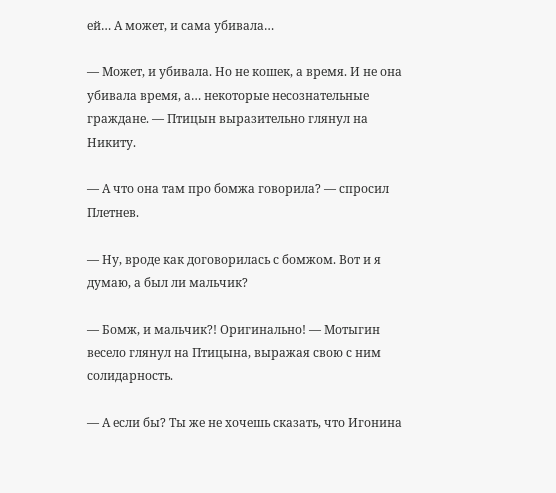ей… А может, и сама убивала…

— Может, и убивала. Но не кошек, а время. И не она убивала время, а… некоторые несознательные граждане. — Птицын выразительно глянул на Никиту.

— А что она там про бомжа говорила? — спросил Плетнев.

— Ну, вроде как договорилась с бомжом. Вот и я думаю, а был ли мальчик?

— Бомж, и мальчик?! Оригинально! — Мотыгин весело глянул на Птицына, выражая свою с ним солидарность.

— А если бы? Ты же не хочешь сказать, что Игонина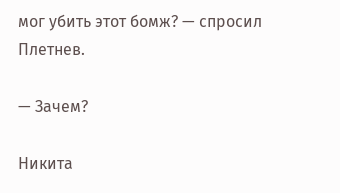мог убить этот бомж? — спросил Плетнев.

— Зачем?

Никита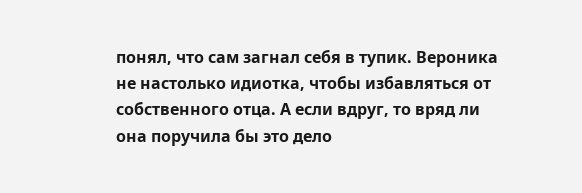понял, что сам загнал себя в тупик. Вероника не настолько идиотка, чтобы избавляться от собственного отца. А если вдруг, то вряд ли она поручила бы это дело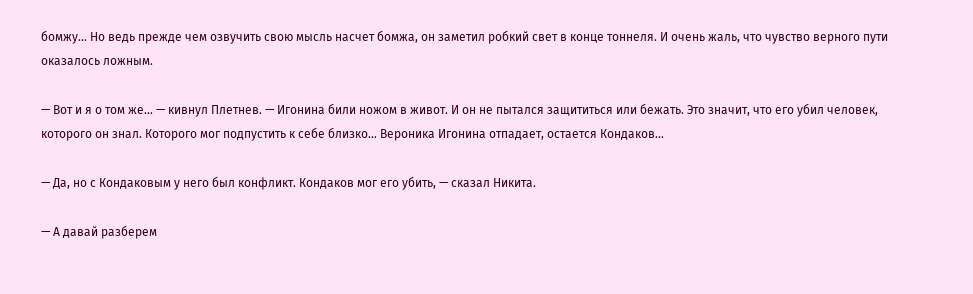бомжу… Но ведь прежде чем озвучить свою мысль насчет бомжа, он заметил робкий свет в конце тоннеля. И очень жаль, что чувство верного пути оказалось ложным.

— Вот и я о том же… — кивнул Плетнев. — Игонина били ножом в живот. И он не пытался защититься или бежать. Это значит, что его убил человек, которого он знал. Которого мог подпустить к себе близко… Вероника Игонина отпадает, остается Кондаков…

— Да, но с Кондаковым у него был конфликт. Кондаков мог его убить, — сказал Никита.

— А давай разберем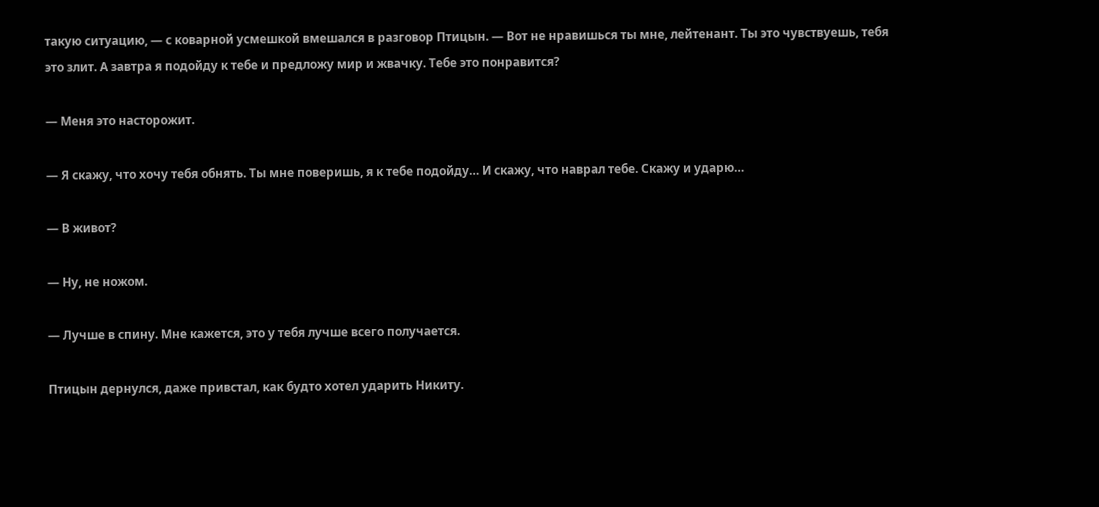такую ситуацию, — с коварной усмешкой вмешался в разговор Птицын. — Вот не нравишься ты мне, лейтенант. Ты это чувствуешь, тебя это злит. А завтра я подойду к тебе и предложу мир и жвачку. Тебе это понравится?

— Меня это насторожит.

— Я скажу, что хочу тебя обнять. Ты мне поверишь, я к тебе подойду… И скажу, что наврал тебе. Скажу и ударю…

— В живот?

— Ну, не ножом.

— Лучше в спину. Мне кажется, это у тебя лучше всего получается.

Птицын дернулся, даже привстал, как будто хотел ударить Никиту.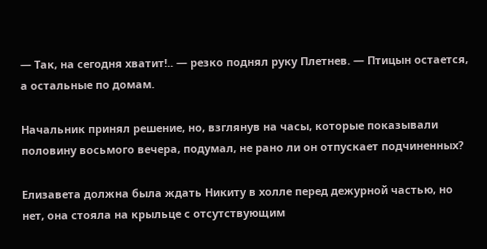— Так, на сегодня хватит!.. — резко поднял руку Плетнев. — Птицын остается, а остальные по домам.

Начальник принял решение, но, взглянув на часы, которые показывали половину восьмого вечера, подумал, не рано ли он отпускает подчиненных?

Елизавета должна была ждать Никиту в холле перед дежурной частью, но нет, она стояла на крыльце с отсутствующим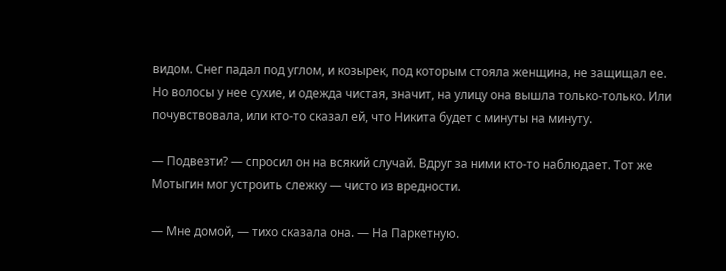видом. Снег падал под углом, и козырек, под которым стояла женщина, не защищал ее. Но волосы у нее сухие, и одежда чистая, значит, на улицу она вышла только-только. Или почувствовала, или кто-то сказал ей, что Никита будет с минуты на минуту.

— Подвезти? — спросил он на всякий случай. Вдруг за ними кто-то наблюдает. Тот же Мотыгин мог устроить слежку — чисто из вредности.

— Мне домой, — тихо сказала она. — На Паркетную.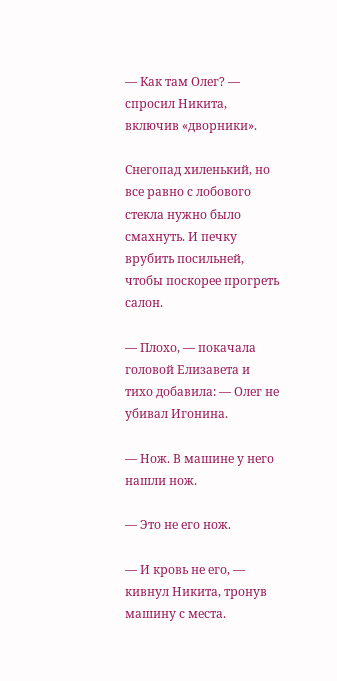— Как там Олег? — спросил Никита, включив «дворники».

Снегопад хиленький, но все равно с лобового стекла нужно было смахнуть. И печку врубить посильней, чтобы поскорее прогреть салон.

— Плохо, — покачала головой Елизавета и тихо добавила: — Олег не убивал Игонина.

— Нож. В машине у него нашли нож.

— Это не его нож.

— И кровь не его, — кивнул Никита, тронув машину с места.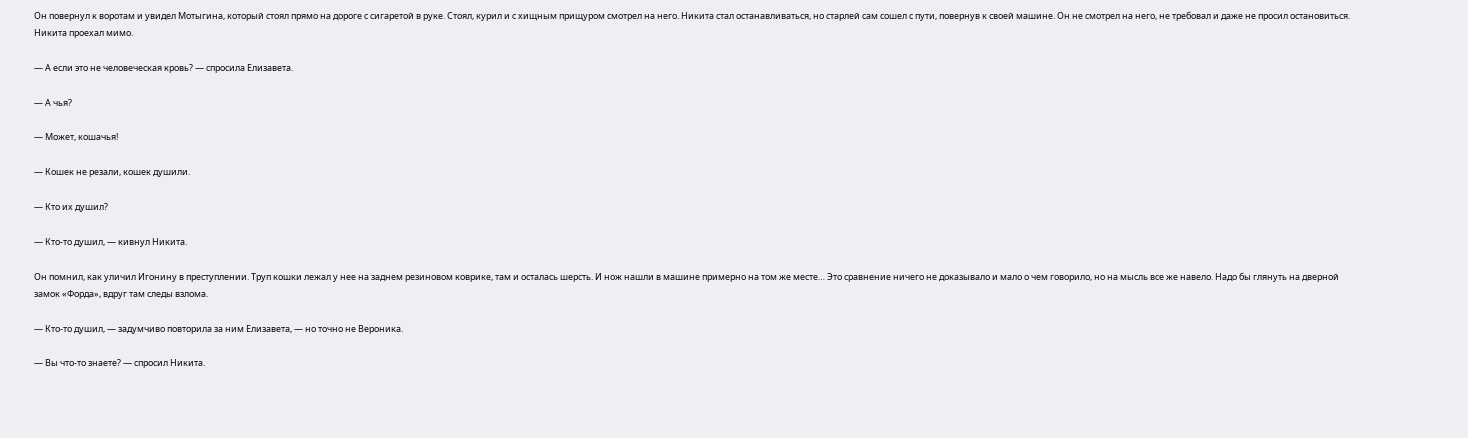Он повернул к воротам и увидел Мотыгина, который стоял прямо на дороге с сигаретой в руке. Стоял, курил и с хищным прищуром смотрел на него. Никита стал останавливаться, но старлей сам сошел с пути, повернув к своей машине. Он не смотрел на него, не требовал и даже не просил остановиться. Никита проехал мимо.

— А если это не человеческая кровь? — спросила Елизавета.

— А чья?

— Может, кошачья!

— Кошек не резали, кошек душили.

— Кто их душил?

— Кто-то душил, — кивнул Никита.

Он помнил, как уличил Игонину в преступлении. Труп кошки лежал у нее на заднем резиновом коврике, там и осталась шерсть. И нож нашли в машине примерно на том же месте… Это сравнение ничего не доказывало и мало о чем говорило, но на мысль все же навело. Надо бы глянуть на дверной замок «Форда», вдруг там следы взлома.

— Кто-то душил, — задумчиво повторила за ним Елизавета, — но точно не Вероника.

— Вы что-то знаете? — спросил Никита.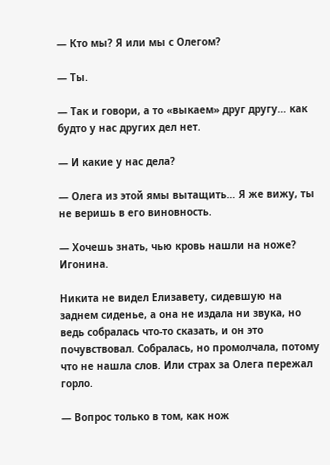— Кто мы? Я или мы с Олегом?

— Ты.

— Так и говори, а то «выкаем» друг другу… как будто у нас других дел нет.

— И какие у нас дела?

— Олега из этой ямы вытащить… Я же вижу, ты не веришь в его виновность.

— Хочешь знать, чью кровь нашли на ноже? Игонина.

Никита не видел Елизавету, сидевшую на заднем сиденье, а она не издала ни звука, но ведь собралась что-то сказать, и он это почувствовал. Собралась, но промолчала, потому что не нашла слов. Или страх за Олега пережал горло.

— Вопрос только в том, как нож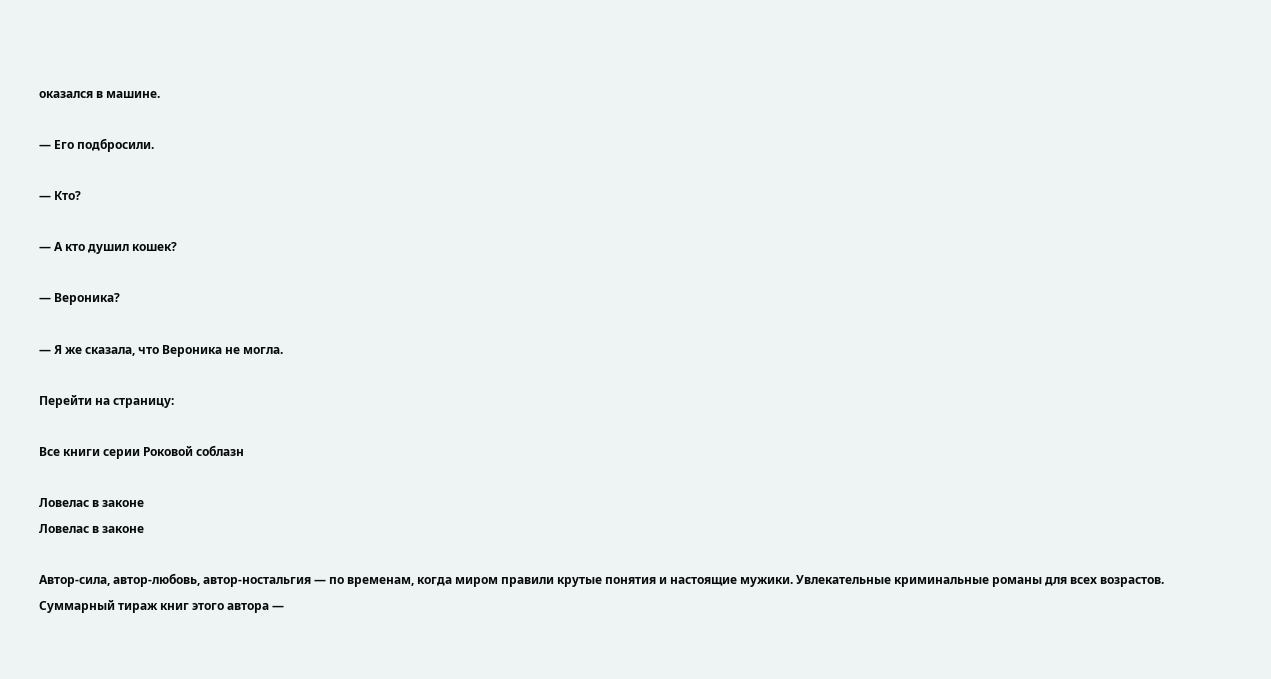оказался в машине.

— Его подбросили.

— Кто?

— А кто душил кошек?

— Вероника?

— Я же сказала, что Вероника не могла.

Перейти на страницу:

Все книги серии Роковой соблазн

Ловелас в законе
Ловелас в законе

Автор-сила, автор-любовь, автор-ностальгия — по временам, когда миром правили крутые понятия и настоящие мужики. Увлекательные криминальные романы для всех возрастов. Суммарный тираж книг этого автора —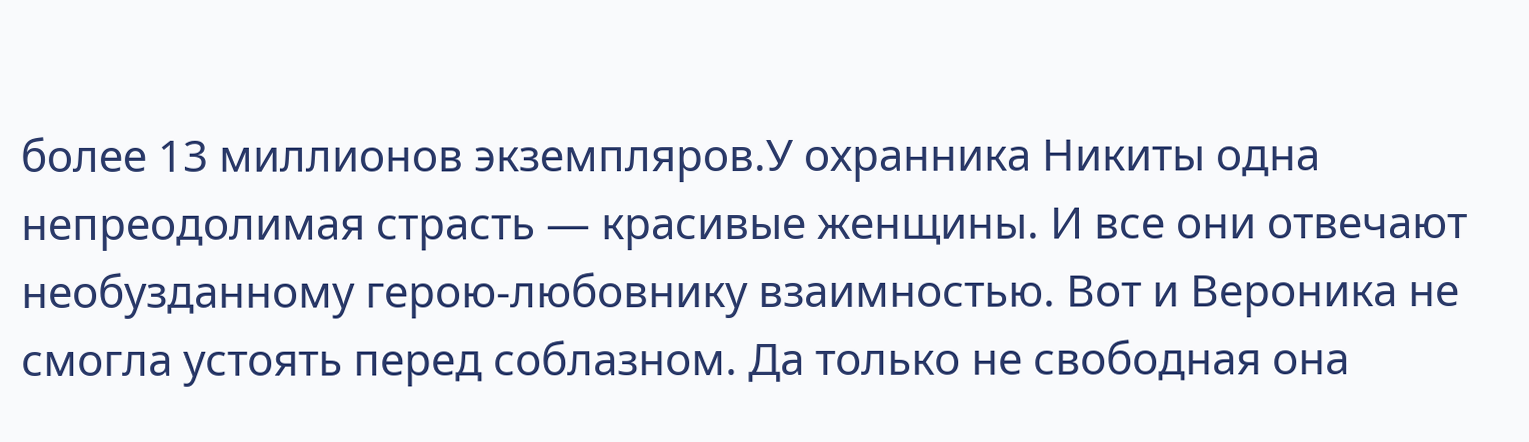более 13 миллионов экземпляров.У охранника Никиты одна непреодолимая страсть — красивые женщины. И все они отвечают необузданному герою-любовнику взаимностью. Вот и Вероника не смогла устоять перед соблазном. Да только не свободная она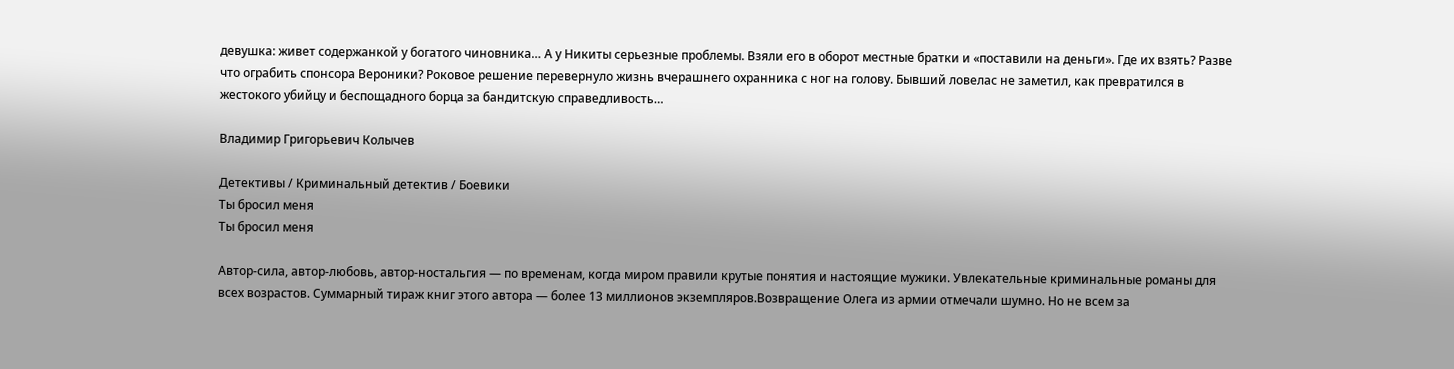девушка: живет содержанкой у богатого чиновника… А у Никиты серьезные проблемы. Взяли его в оборот местные братки и «поставили на деньги». Где их взять? Разве что ограбить спонсора Вероники? Роковое решение перевернуло жизнь вчерашнего охранника с ног на голову. Бывший ловелас не заметил, как превратился в жестокого убийцу и беспощадного борца за бандитскую справедливость…

Владимир Григорьевич Колычев

Детективы / Криминальный детектив / Боевики
Ты бросил меня
Ты бросил меня

Автор-сила, автор-любовь, автор-ностальгия — по временам, когда миром правили крутые понятия и настоящие мужики. Увлекательные криминальные романы для всех возрастов. Суммарный тираж книг этого автора — более 13 миллионов экземпляров.Возвращение Олега из армии отмечали шумно. Но не всем за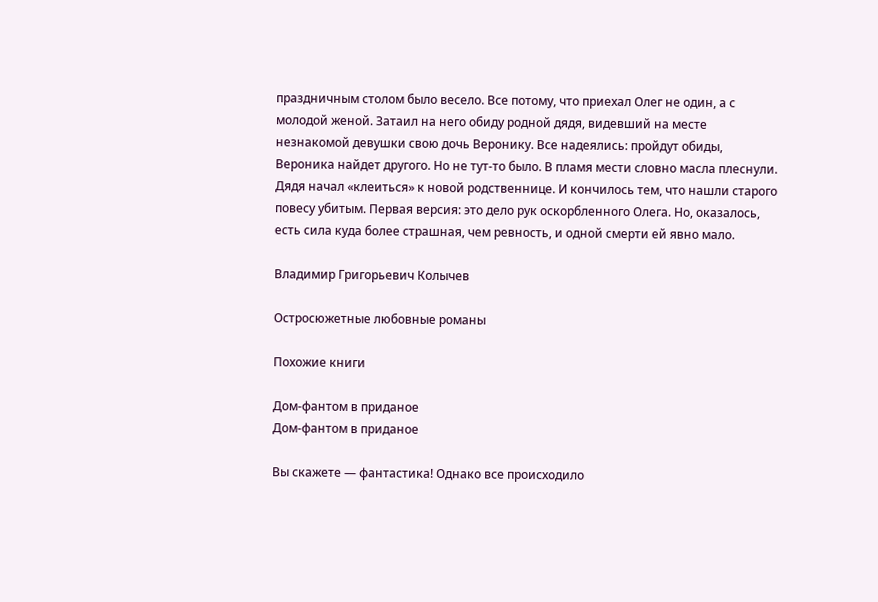праздничным столом было весело. Все потому, что приехал Олег не один, а с молодой женой. Затаил на него обиду родной дядя, видевший на месте незнакомой девушки свою дочь Веронику. Все надеялись: пройдут обиды, Вероника найдет другого. Но не тут-то было. В пламя мести словно масла плеснули. Дядя начал «клеиться» к новой родственнице. И кончилось тем, что нашли старого повесу убитым. Первая версия: это дело рук оскорбленного Олега. Но, оказалось, есть сила куда более страшная, чем ревность, и одной смерти ей явно мало.

Владимир Григорьевич Колычев

Остросюжетные любовные романы

Похожие книги

Дом-фантом в приданое
Дом-фантом в приданое

Вы скажете — фантастика! Однако все происходило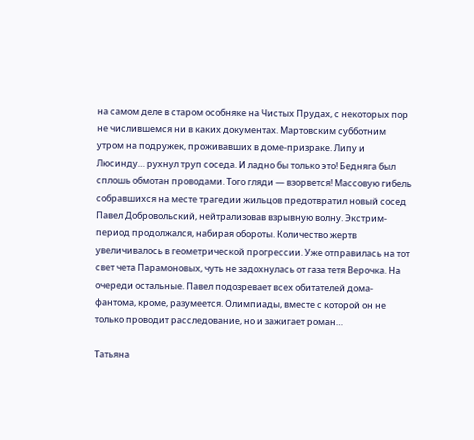на самом деле в старом особняке на Чистых Прудах, с некоторых пор не числившемся ни в каких документах. Мартовским субботним утром на подружек, проживавших в доме-призраке. Липу и Люсинду… рухнул труп соседа. И ладно бы только это! Бедняга был сплошь обмотан проводами. Того гляди — взорвется! Массовую гибель собравшихся на месте трагедии жильцов предотвратил новый сосед Павел Добровольский, нейтрализовав взрывную волну. Экстрим-период продолжался, набирая обороты. Количество жертв увеличивалось в геометрической прогрессии. Уже отправилась на тот свет чета Парамоновых, чуть не задохнулась от газа тетя Верочка. На очереди остальные. Павел подозревает всех обитателей дома-фантома, кроме, разумеется. Олимпиады, вместе с которой он не только проводит расследование, но и зажигает роман…

Татьяна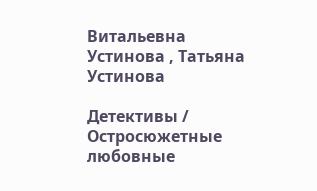Витальевна Устинова , Татьяна Устинова

Детективы / Остросюжетные любовные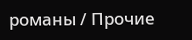романы / Прочие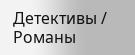Детективы / Романы